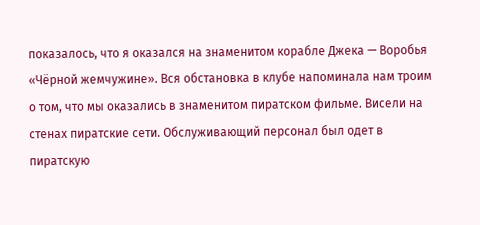показалось, что я оказался на знаменитом корабле Джека — Воробья «Чёрной жемчужине». Вся обстановка в клубе напоминала нам троим о том, что мы оказались в знаменитом пиратском фильме. Висели на стенах пиратские сети. Обслуживающий персонал был одет в пиратскую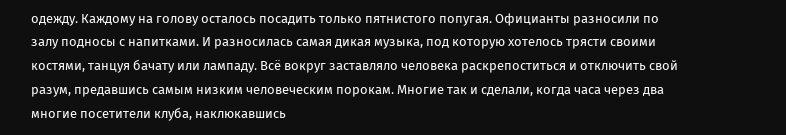одежду. Каждому на голову осталось посадить только пятнистого попугая. Официанты разносили по залу подносы с напитками. И разносилась самая дикая музыка, под которую хотелось трясти своими костями, танцуя бачату или лампаду. Всё вокруг заставляло человека раскрепоститься и отключить свой разум, предавшись самым низким человеческим порокам. Многие так и сделали, когда часа через два многие посетители клуба, наклюкавшись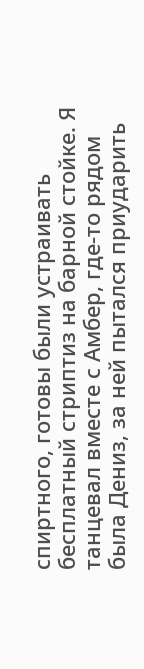спиртного, готовы были устраивать бесплатный стриптиз на барной стойке. Я танцевал вместе с Амбер, где-то рядом была Дениз, за ней пытался приударить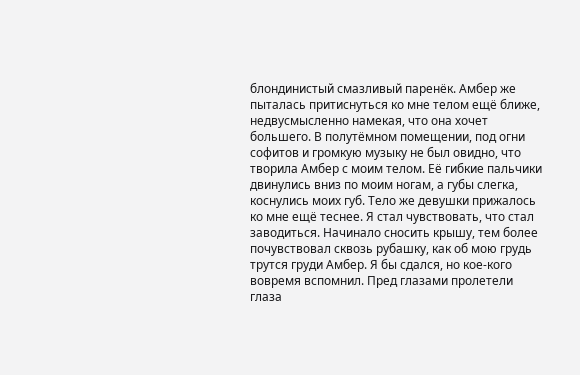блондинистый смазливый паренёк. Амбер же пыталась притиснуться ко мне телом ещё ближе, недвусмысленно намекая, что она хочет большего. В полутёмном помещении, под огни софитов и громкую музыку не был овидно, что творила Амбер с моим телом. Её гибкие пальчики двинулись вниз по моим ногам, а губы слегка, коснулись моих губ. Тело же девушки прижалось ко мне ещё теснее. Я стал чувствовать, что стал заводиться. Начинало сносить крышу, тем более почувствовал сквозь рубашку, как об мою грудь трутся груди Амбер. Я бы сдался, но кое-кого вовремя вспомнил. Пред глазами пролетели глаза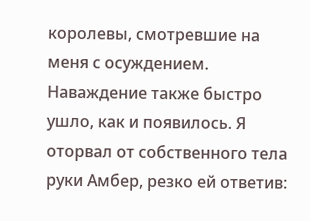королевы, смотревшие на меня с осуждением. Наваждение также быстро ушло, как и появилось. Я оторвал от собственного тела руки Амбер, резко ей ответив: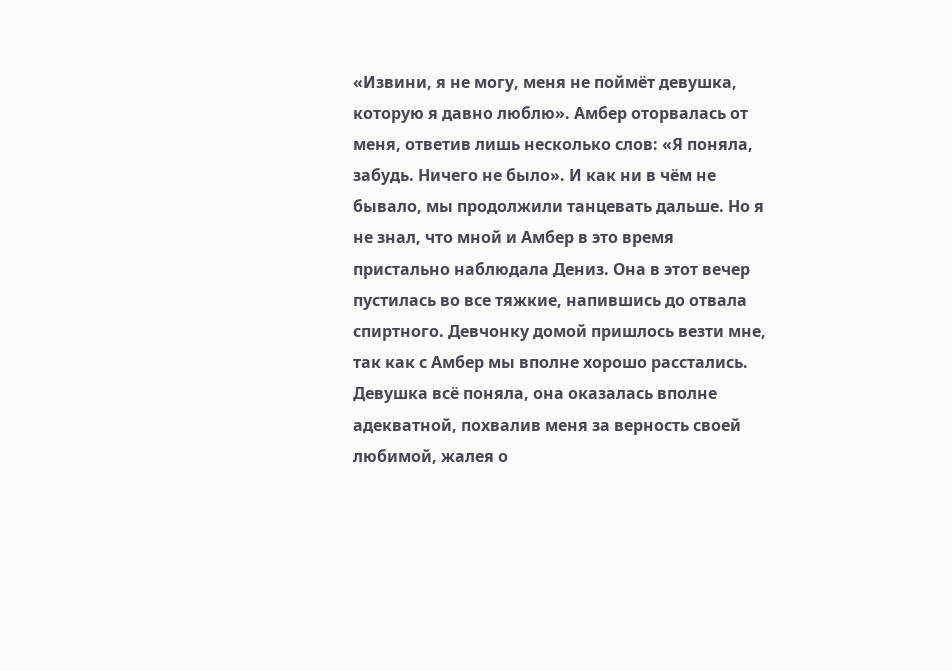«Извини, я не могу, меня не поймёт девушка, которую я давно люблю». Амбер оторвалась от меня, ответив лишь несколько слов: «Я поняла, забудь. Ничего не было». И как ни в чём не бывало, мы продолжили танцевать дальше. Но я не знал, что мной и Амбер в это время пристально наблюдала Дениз. Она в этот вечер пустилась во все тяжкие, напившись до отвала спиртного. Девчонку домой пришлось везти мне, так как с Амбер мы вполне хорошо расстались. Девушка всё поняла, она оказалась вполне адекватной, похвалив меня за верность своей любимой, жалея о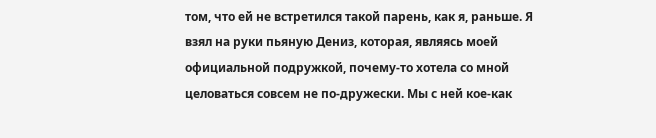том, что ей не встретился такой парень, как я, раньше. Я взял на руки пьяную Дениз, которая, являясь моей официальной подружкой, почему-то хотела со мной целоваться совсем не по-дружески. Мы с ней кое-как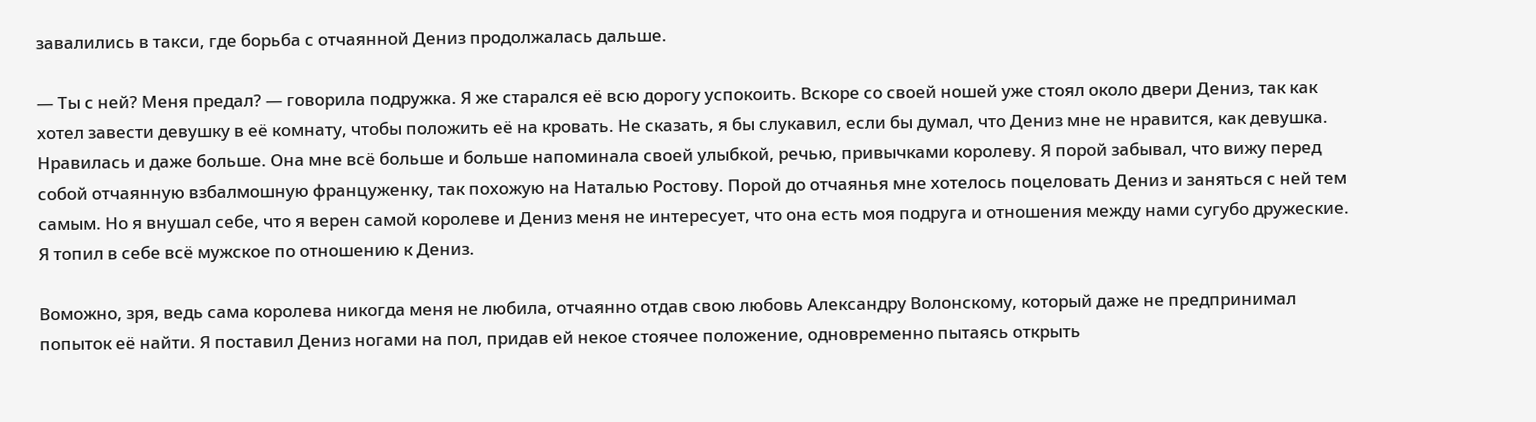завалились в такси, где борьба с отчаянной Дениз продолжалась дальше.

— Ты с ней? Меня предал? — говорила подружка. Я же старался её всю дорогу успокоить. Вскоре со своей ношей уже стоял около двери Дениз, так как хотел завести девушку в её комнату, чтобы положить её на кровать. Не сказать, я бы слукавил, если бы думал, что Дениз мне не нравится, как девушка. Нравилась и даже больше. Она мне всё больше и больше напоминала своей улыбкой, речью, привычками королеву. Я порой забывал, что вижу перед собой отчаянную взбалмошную француженку, так похожую на Наталью Ростову. Порой до отчаянья мне хотелось поцеловать Дениз и заняться с ней тем самым. Но я внушал себе, что я верен самой королеве и Дениз меня не интересует, что она есть моя подруга и отношения между нами сугубо дружеские. Я топил в себе всё мужское по отношению к Дениз.

Воможно, зря, ведь сама королева никогда меня не любила, отчаянно отдав свою любовь Александру Волонскому, который даже не предпринимал попыток её найти. Я поставил Дениз ногами на пол, придав ей некое стоячее положение, одновременно пытаясь открыть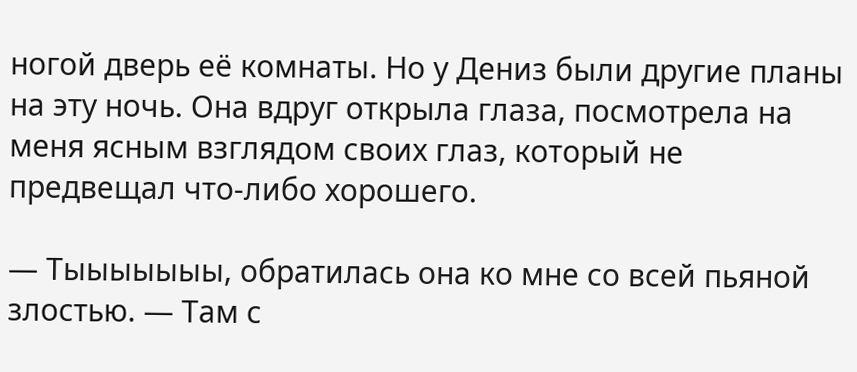ногой дверь её комнаты. Но у Дениз были другие планы на эту ночь. Она вдруг открыла глаза, посмотрела на меня ясным взглядом своих глаз, который не предвещал что-либо хорошего.

— Тыыыыыыы, обратилась она ко мне со всей пьяной злостью. — Там с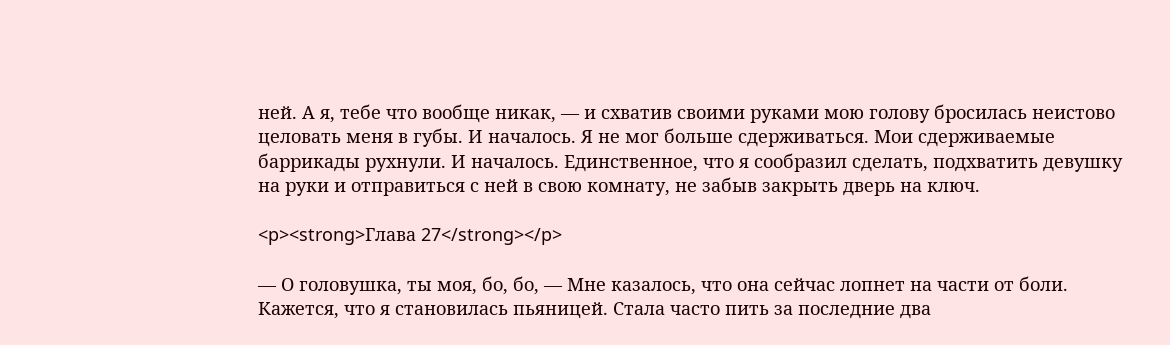ней. А я, тебе что вообще никак, — и схватив своими руками мою голову бросилась неистово целовать меня в губы. И началось. Я не мог больше сдерживаться. Мои сдерживаемые баррикады рухнули. И началось. Единственное, что я сообразил сделать, подхватить девушку на руки и отправиться с ней в свою комнату, не забыв закрыть дверь на ключ.

<p><strong>Глава 27</strong></p>

— О головушка, ты моя, бо, бо, — Мне казалось, что она сейчас лопнет на части от боли. Кажется, что я становилась пьяницей. Стала часто пить за последние два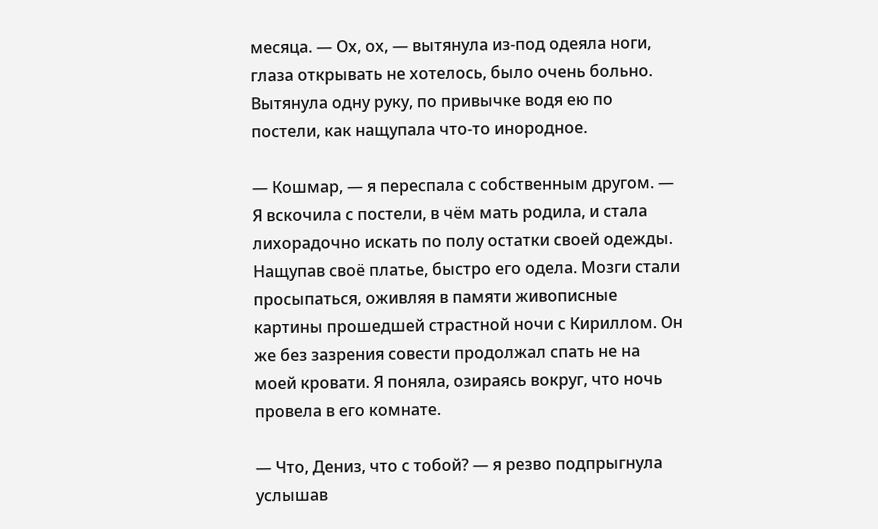месяца. — Ох, ох, — вытянула из-под одеяла ноги, глаза открывать не хотелось, было очень больно. Вытянула одну руку, по привычке водя ею по постели, как нащупала что-то инородное.

— Кошмар, — я переспала с собственным другом. — Я вскочила с постели, в чём мать родила, и стала лихорадочно искать по полу остатки своей одежды. Нащупав своё платье, быстро его одела. Мозги стали просыпаться, оживляя в памяти живописные картины прошедшей страстной ночи с Кириллом. Он же без зазрения совести продолжал спать не на моей кровати. Я поняла, озираясь вокруг, что ночь провела в его комнате.

— Что, Дениз, что с тобой? — я резво подпрыгнула услышав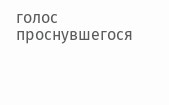голос проснувшегося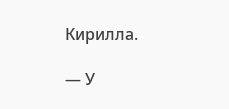Кирилла.

— У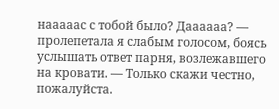нааааас с тобой было? Даааааа? — пролепетала я слабым голосом, боясь услышать ответ парня, возлежавшего на кровати. — Только скажи честно, пожалуйста.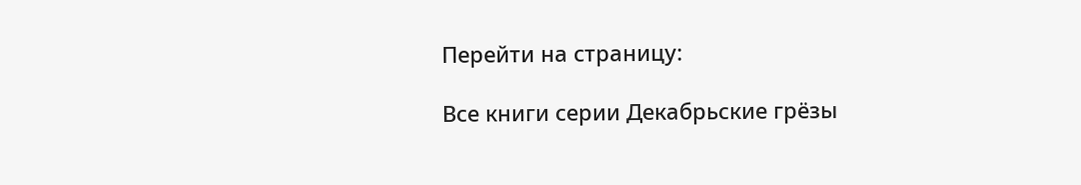Перейти на страницу:

Все книги серии Декабрьские грёзы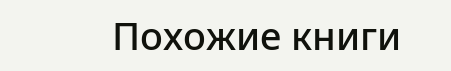Похожие книги